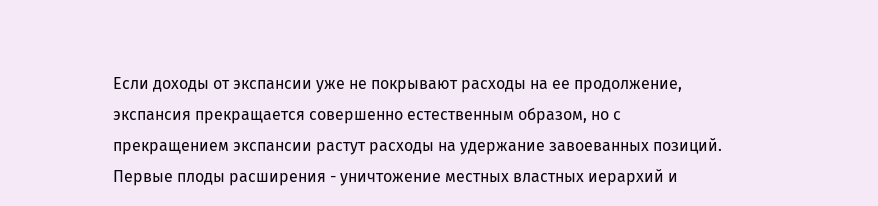Если доходы от экспансии уже не покрывают расходы на ее продолжение,
экспансия прекращается совершенно естественным образом, но с
прекращением экспансии растут расходы на удержание завоеванных позиций.
Первые плоды расширения - уничтожение местных властных иерархий и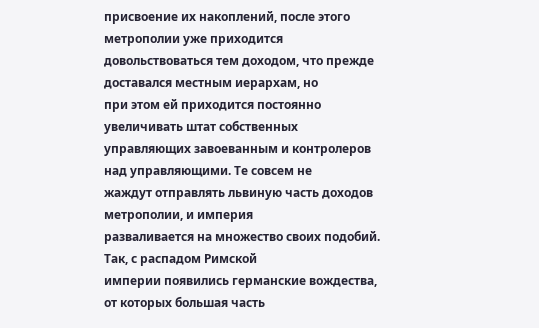присвоение их накоплений, после этого метрополии уже приходится
довольствоваться тем доходом, что прежде доставался местным иерархам, но
при этом ей приходится постоянно увеличивать штат собственных
управляющих завоеванным и контролеров над управляющими. Те совсем не
жаждут отправлять львиную часть доходов метрополии, и империя
разваливается на множество своих подобий.
Так, с распадом Римской
империи появились германские вождества, от которых большая часть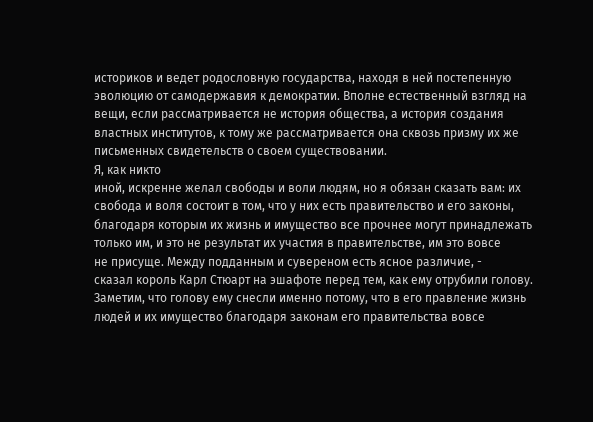историков и ведет родословную государства, находя в ней постепенную
эволюцию от самодержавия к демократии. Вполне естественный взгляд на
вещи, если рассматривается не история общества, а история создания
властных институтов, к тому же рассматривается она сквозь призму их же
письменных свидетельств о своем существовании.
Я, как никто
иной, искренне желал свободы и воли людям, но я обязан сказать вам: их
свобода и воля состоит в том, что у них есть правительство и его законы,
благодаря которым их жизнь и имущество все прочнее могут принадлежать
только им, и это не результат их участия в правительстве, им это вовсе
не присуще. Между подданным и сувереном есть ясное различие, -
сказал король Карл Стюарт на эшафоте перед тем, как ему отрубили голову.
Заметим, что голову ему снесли именно потому, что в его правление жизнь
людей и их имущество благодаря законам его правительства вовсе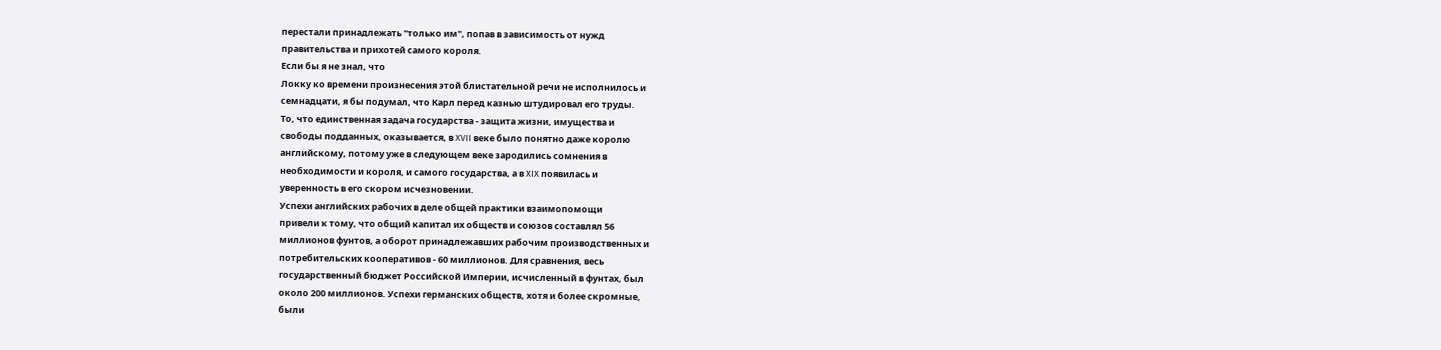перестали принадлежать "только им", попав в зависимость от нужд
правительства и прихотей самого короля.
Если бы я не знал, что
Локку ко времени произнесения этой блистательной речи не исполнилось и
семнадцати, я бы подумал, что Карл перед казнью штудировал его труды.
То, что единственная задача государства - защита жизни, имущества и
свободы подданных, оказывается, в XVII веке было понятно даже королю
английскому, потому уже в следующем веке зародились сомнения в
необходимости и короля, и самого государства, а в XIX появилась и
уверенность в его скором исчезновении.
Успехи английских рабочих в деле общей практики взаимопомощи
привели к тому, что общий капитал их обществ и союзов составлял 56
миллионов фунтов, а оборот принадлежавших рабочим производственных и
потребительских кооперативов - 60 миллионов. Для сравнения, весь
государственный бюджет Российской Империи, исчисленный в фунтах, был
около 200 миллионов. Успехи германских обществ, хотя и более скромные,
были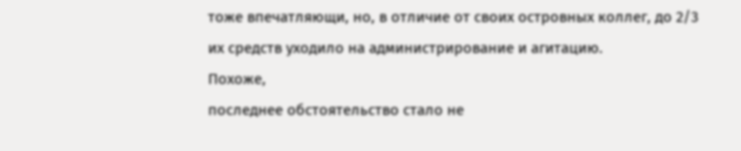тоже впечатляющи, но, в отличие от своих островных коллег, до 2/3
их средств уходило на администрирование и агитацию.
Похоже,
последнее обстоятельство стало не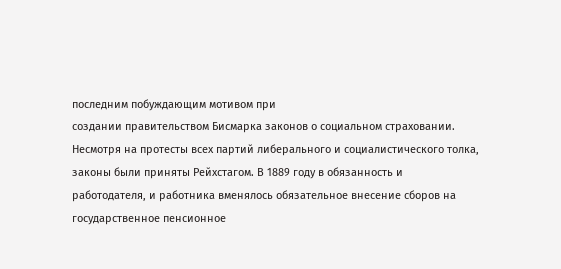последним побуждающим мотивом при
создании правительством Бисмарка законов о социальном страховании.
Несмотря на протесты всех партий либерального и социалистического толка,
законы были приняты Рейхстагом. В 1889 году в обязанность и
работодателя, и работника вменялось обязательное внесение сборов на
государственное пенсионное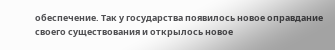обеспечение. Так у государства появилось новое оправдание своего существования и открылось новое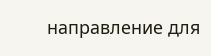направление для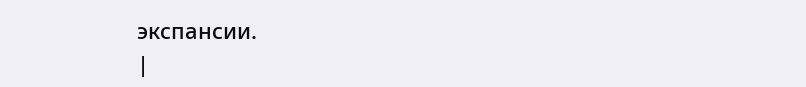экспансии.
|